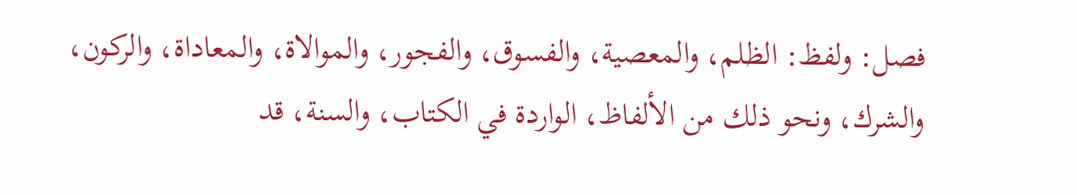فصل: ولفظ: الظلم، والمعصية، والفسوق، والفجور، والموالاة، والمعاداة، والركون، والشرك، ونحو ذلك من الألفاظ، الواردة في الكتاب، والسنة، قد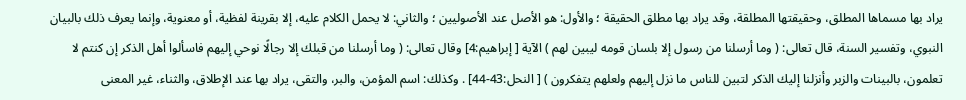يراد بها مسماها المطلق، وحقيقتها المطلقة، وقد يراد بها مطلق الحقيقة ؛ والأول: هو الأصل عند الأصوليين ؛ والثاني: لا يحمل الكلام عليه، إلا بقرينة لفظية، أو معنوية، وإنما يعرف ذلك بالبيان النبوي، وتفسير السنة، قال تعالى: ( وما أرسلنا من رسول إلا بلسان قومه ليبين لهم ) الآية [ إبراهيم:4] وقال تعالى: ( وما أرسلنا من قبلك إلا رجالًا نوحي إليهم فاسألوا أهل الذكر إن كنتم لا تعلمون، بالبينات والزبر وأنزلنا إليك الذكر لتبين للناس ما نزل إليهم ولعلهم يتفكرون ) [ النحل:43-44] . وكذلك: اسم المؤمن، والبر، والتقى، يراد بها عند الإطلاق، والثناء، غير المعنى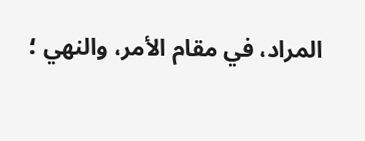المراد، في مقام الأمر، والنهي ؛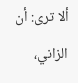ألا ترى: أن الزاني،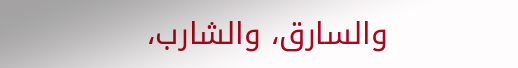والسارق، والشارب،